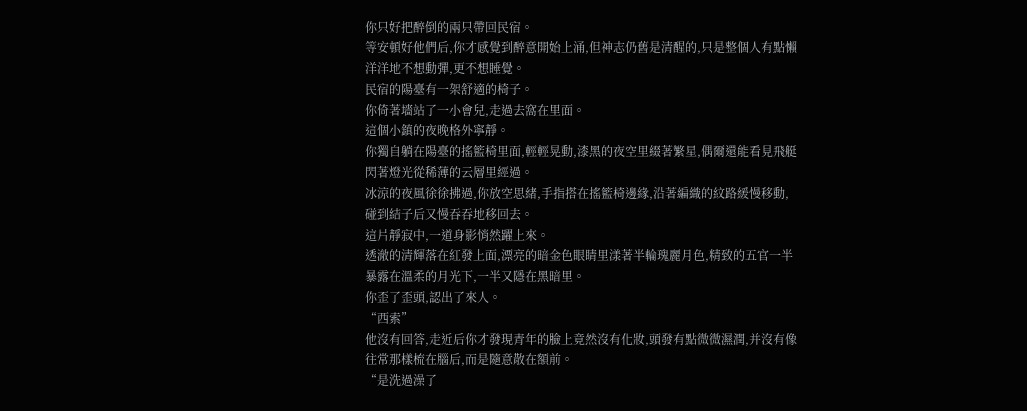你只好把醉倒的兩只帶回民宿。
等安頓好他們后,你才感覺到醉意開始上涌,但神志仍舊是清醒的,只是整個人有點懶洋洋地不想動彈,更不想睡覺。
民宿的陽臺有一架舒適的椅子。
你倚著墻站了一小會兒,走過去窩在里面。
這個小鎮的夜晚格外寧靜。
你獨自躺在陽臺的搖籃椅里面,輕輕晃動,漆黑的夜空里綴著繁星,偶爾還能看見飛艇閃著燈光從稀薄的云層里經過。
冰涼的夜風徐徐拂過,你放空思緒,手指搭在搖籃椅邊緣,沿著編織的紋路緩慢移動,碰到結子后又慢吞吞地移回去。
這片靜寂中,一道身影悄然躍上來。
透澈的清輝落在紅發上面,漂亮的暗金色眼睛里漾著半輪瑰麗月色,精致的五官一半暴露在溫柔的月光下,一半又隱在黑暗里。
你歪了歪頭,認出了來人。
“西索”
他沒有回答,走近后你才發現青年的臉上竟然沒有化妝,頭發有點微微濕潤,并沒有像往常那樣梳在腦后,而是隨意散在額前。
“是洗過澡了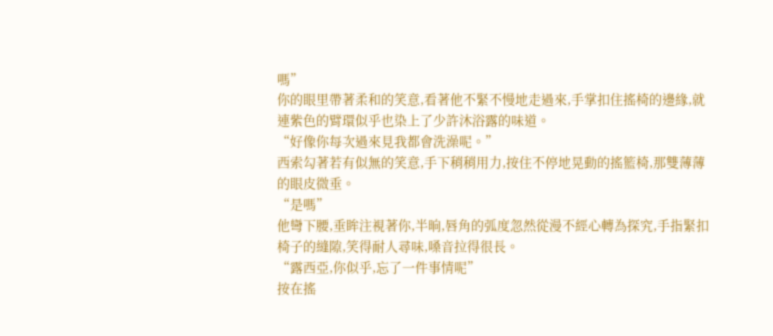嗎”
你的眼里帶著柔和的笑意,看著他不緊不慢地走過來,手掌扣住搖椅的邊緣,就連紫色的臂環似乎也染上了少許沐浴露的味道。
“好像你每次過來見我都會洗澡呢。”
西索勾著若有似無的笑意,手下稍稍用力,按住不停地晃動的搖籃椅,那雙薄薄的眼皮微垂。
“是嗎”
他彎下腰,垂眸注視著你,半晌,唇角的弧度忽然從漫不經心轉為探究,手指緊扣椅子的縫隙,笑得耐人尋味,嗓音拉得很長。
“露西亞,你似乎,忘了一件事情呢”
按在搖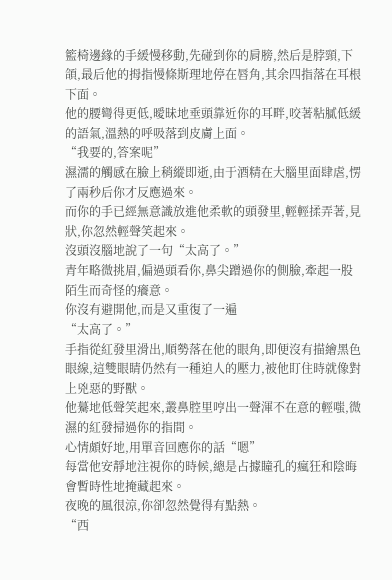籃椅邊緣的手緩慢移動,先碰到你的肩膀,然后是脖頸,下頜,最后他的拇指慢條斯理地停在唇角,其余四指落在耳根下面。
他的腰彎得更低,曖昧地垂頭靠近你的耳畔,咬著粘膩低緩的語氣,溫熱的呼吸落到皮膚上面。
“我要的,答案呢”
濕濡的觸感在臉上稍縱即逝,由于酒精在大腦里面肆虐,愣了兩秒后你才反應過來。
而你的手已經無意識放進他柔軟的頭發里,輕輕揉弄著,見狀,你忽然輕聲笑起來。
沒頭沒腦地說了一句“太高了。”
青年略微挑眉,偏過頭看你,鼻尖蹭過你的側臉,牽起一股陌生而奇怪的癢意。
你沒有避開他,而是又重復了一遍
“太高了。”
手指從紅發里滑出,順勢落在他的眼角,即便沒有描繪黑色眼線,這雙眼睛仍然有一種迫人的壓力,被他盯住時就像對上兇惡的野獸。
他驀地低聲笑起來,叢鼻腔里哼出一聲渾不在意的輕嗤,微濕的紅發掃過你的指間。
心情頗好地,用單音回應你的話“嗯”
每當他安靜地注視你的時候,總是占據瞳孔的瘋狂和陰晦會暫時性地掩藏起來。
夜晚的風很涼,你卻忽然覺得有點熱。
“西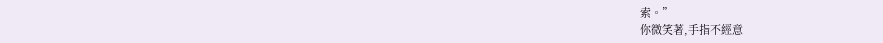索。”
你微笑著,手指不經意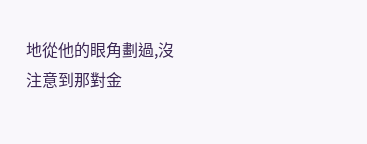地從他的眼角劃過,沒注意到那對金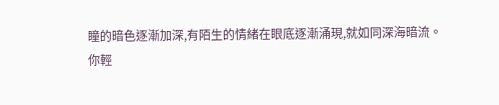瞳的暗色逐漸加深,有陌生的情緒在眼底逐漸涌現,就如同深海暗流。
你輕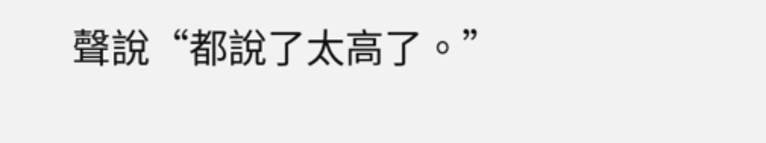聲說“都說了太高了。”